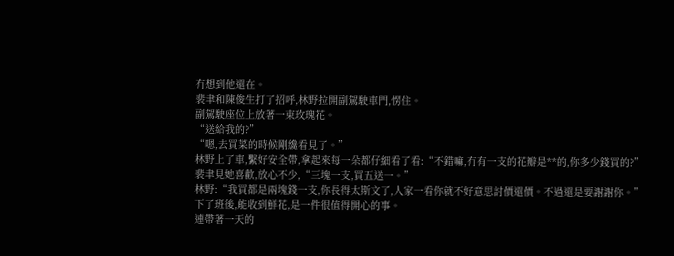冇想到他還在。
裴聿和陳俊生打了招呼,林野拉開副駕駛車門,愣住。
副駕駛座位上放著一束玫瑰花。
“送給我的?”
“嗯,去買菜的時候剛纔看見了。”
林野上了車,繫好安全帶,拿起來每一朵都仔細看了看:“不錯嘛,冇有一支的花瓣是**的,你多少錢買的?”
裴聿見她喜歡,放心不少,“三塊一支,買五送一。”
林野:“我買都是兩塊錢一支,你長得太斯文了,人家一看你就不好意思討價還價。不過還是要謝謝你。”
下了班後,能收到鮮花,是一件很值得開心的事。
連帶著一天的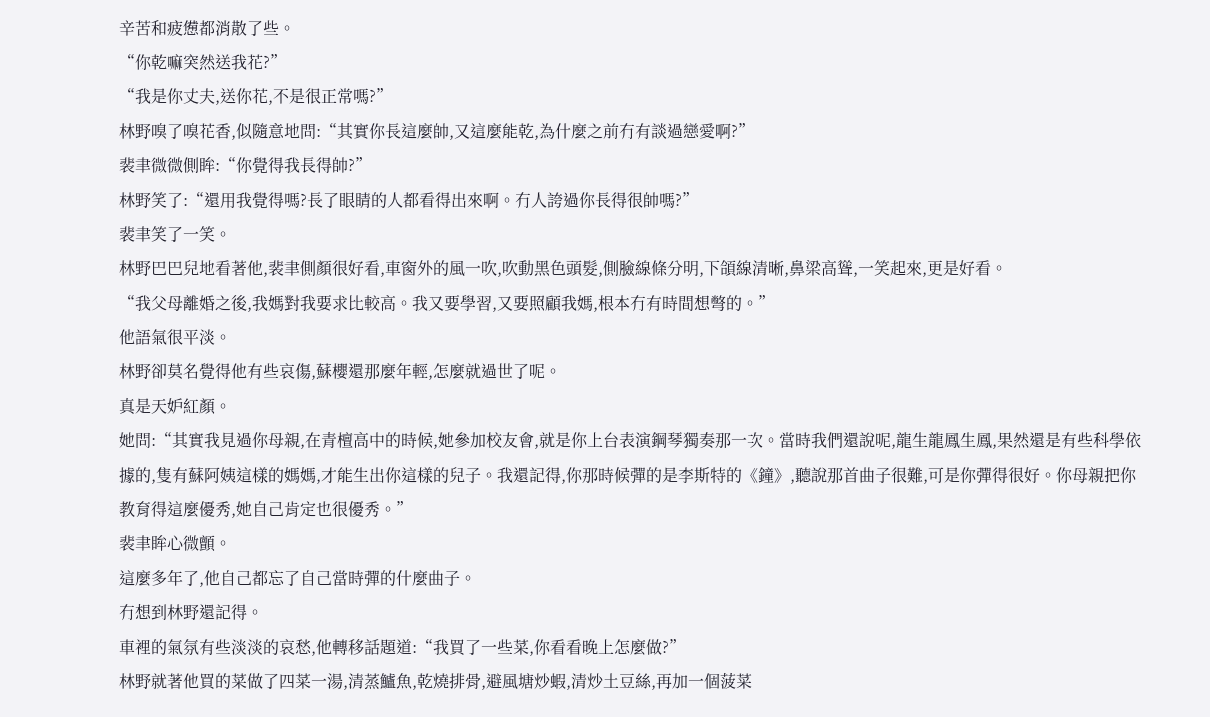辛苦和疲憊都消散了些。
“你乾嘛突然送我花?”
“我是你丈夫,送你花,不是很正常嗎?”
林野嗅了嗅花香,似隨意地問:“其實你長這麼帥,又這麼能乾,為什麼之前冇有談過戀愛啊?”
裴聿微微側眸:“你覺得我長得帥?”
林野笑了:“還用我覺得嗎?長了眼睛的人都看得出來啊。冇人誇過你長得很帥嗎?”
裴聿笑了一笑。
林野巴巴兒地看著他,裴聿側顏很好看,車窗外的風一吹,吹動黑色頭髮,側臉線條分明,下頜線清晰,鼻梁高聳,一笑起來,更是好看。
“我父母離婚之後,我媽對我要求比較高。我又要學習,又要照顧我媽,根本冇有時間想彆的。”
他語氣很平淡。
林野卻莫名覺得他有些哀傷,蘇櫻還那麼年輕,怎麼就過世了呢。
真是天妒紅顏。
她問:“其實我見過你母親,在青檀高中的時候,她參加校友會,就是你上台表演鋼琴獨奏那一次。當時我們還說呢,龍生龍鳳生鳳,果然還是有些科學依據的,隻有蘇阿姨這樣的媽媽,才能生出你這樣的兒子。我還記得,你那時候彈的是李斯特的《鐘》,聽說那首曲子很難,可是你彈得很好。你母親把你教育得這麼優秀,她自己肯定也很優秀。”
裴聿眸心微顫。
這麼多年了,他自己都忘了自己當時彈的什麼曲子。
冇想到林野還記得。
車裡的氣氛有些淡淡的哀愁,他轉移話題道:“我買了一些菜,你看看晚上怎麼做?”
林野就著他買的菜做了四菜一湯,清蒸鱸魚,乾燒排骨,避風塘炒蝦,清炒土豆絲,再加一個菠菜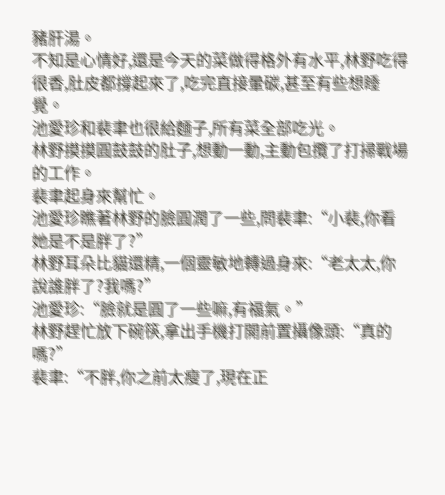豬肝湯。
不知是心情好,還是今天的菜做得格外有水平,林野吃得很香,肚皮都撐起來了,吃完直接暈碳,甚至有些想睡覺。
池愛珍和裴聿也很給麵子,所有菜全部吃光。
林野摸摸圓鼓鼓的肚子,想動一動,主動包攬了打掃戰場的工作。
裴聿起身來幫忙。
池愛珍瞧著林野的臉圓潤了一些,問裴聿:“小裴,你看她是不是胖了?”
林野耳朵比貓還精,一個靈敏地轉過身來:“老太太,你說誰胖了?我嗎?”
池愛珍:“臉就是圓了一些嘛,有福氣。”
林野趕忙放下碗筷,拿出手機打開前置攝像頭:“真的嗎?”
裴聿:“不胖,你之前太瘦了,現在正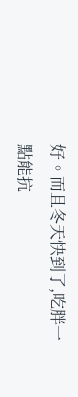好。而且冬天快到了,吃胖一點能抗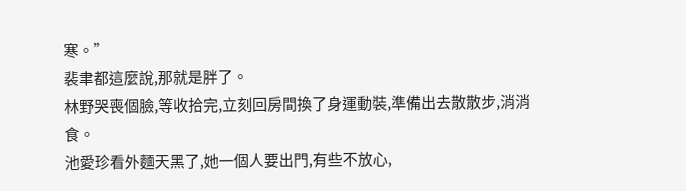寒。”
裴聿都這麼說,那就是胖了。
林野哭喪個臉,等收拾完,立刻回房間換了身運動裝,準備出去散散步,消消食。
池愛珍看外麵天黑了,她一個人要出門,有些不放心,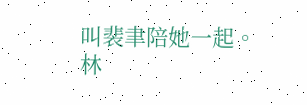叫裴聿陪她一起。
林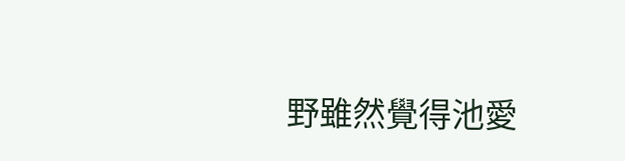野雖然覺得池愛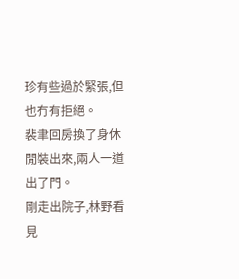珍有些過於緊張,但也冇有拒絕。
裴聿回房換了身休閒裝出來,兩人一道出了門。
剛走出院子,林野看見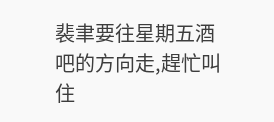裴聿要往星期五酒吧的方向走,趕忙叫住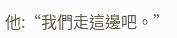他:“我們走這邊吧。”